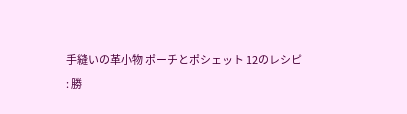手縫いの革小物 ポーチとポシェット 12のレシピ
: 勝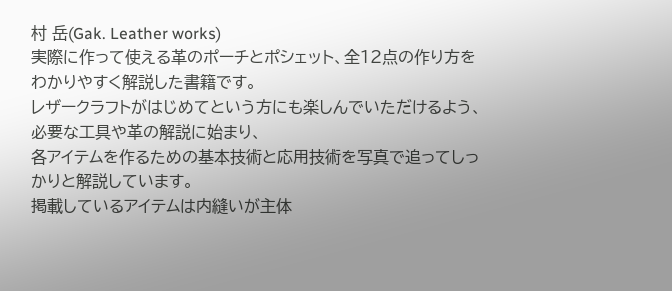村 岳(Gak. Leather works)
実際に作って使える革のポーチとポシェット、全12点の作り方をわかりやすく解説した書籍です。
レザークラフトがはじめてという方にも楽しんでいただけるよう、必要な工具や革の解説に始まり、
各アイテムを作るための基本技術と応用技術を写真で追ってしっかりと解説しています。
掲載しているアイテムは内縫いが主体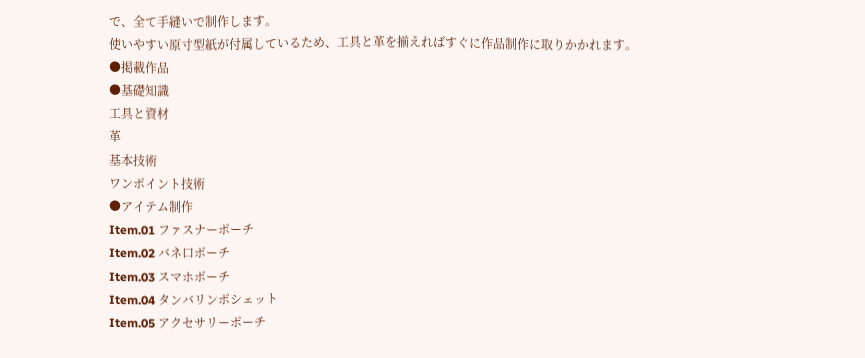で、全て手縫いで制作します。
使いやすい原寸型紙が付属しているため、工具と革を揃えればすぐに作品制作に取りかかれます。
●掲載作品
●基礎知識
工具と資材
革
基本技術
ワンポイント技術
●アイテム制作
Item.01 ファスナーポーチ
Item.02 バネ口ポーチ
Item.03 スマホポーチ
Item.04 タンバリンポシェット
Item.05 アクセサリーポーチ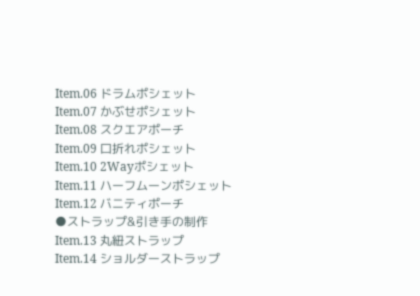Item.06 ドラムポシェット
Item.07 かぶせポシェット
Item.08 スクエアポーチ
Item.09 口折れポシェット
Item.10 2Wayポシェット
Item.11 ハーフムーンポシェット
Item.12 バニティポーチ
●ストラップ&引き手の制作
Item.13 丸紐ストラップ
Item.14 ショルダーストラップ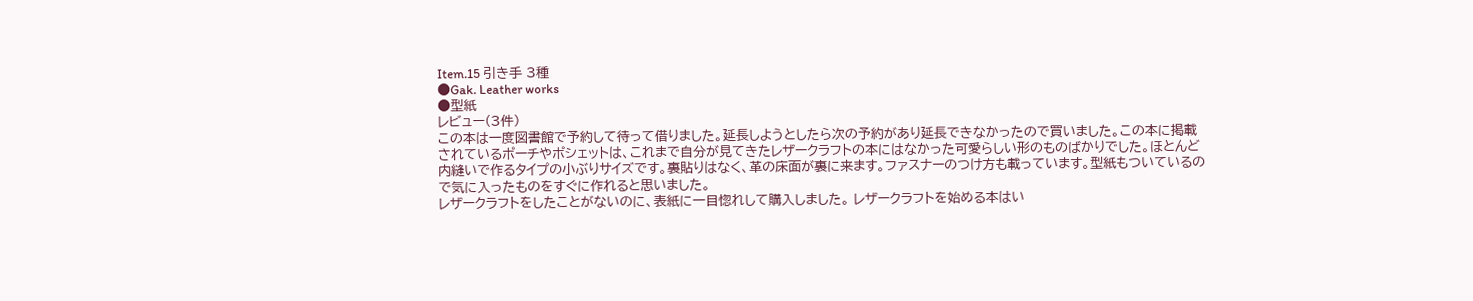Item.15 引き手 3種
●Gak. Leather works
●型紙
レビュー(3件)
この本は一度図書館で予約して待って借りました。延長しようとしたら次の予約があり延長できなかったので買いました。この本に掲載されているポーチやポシェットは、これまで自分が見てきたレザークラフトの本にはなかった可愛らしい形のものばかりでした。ほとんど内縫いで作るタイプの小ぶりサイズです。裏貼りはなく、革の床面が裏に来ます。ファスナーのつけ方も載っています。型紙もついているので気に入ったものをすぐに作れると思いました。
レザークラフトをしたことがないのに、表紙に一目惚れして購入しました。 レザークラフトを始める本はい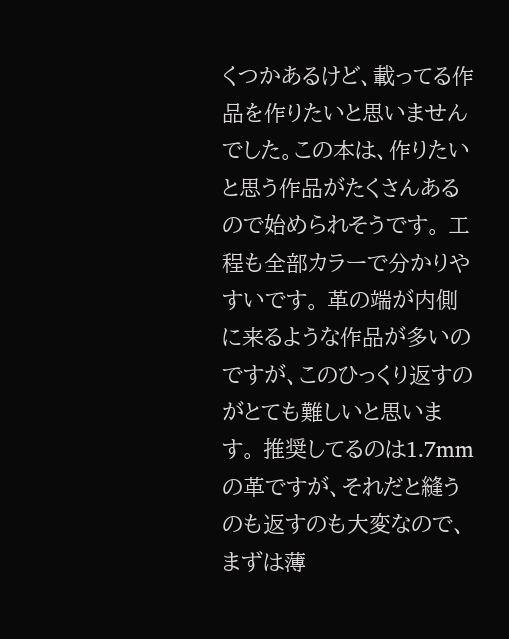くつかあるけど、載ってる作品を作りたいと思いませんでした。この本は、作りたいと思う作品がたくさんあるので始められそうです。 工程も全部カラーで分かりやすいです。 革の端が内側に来るような作品が多いのですが、このひっくり返すのがとても難しいと思います。 推奨してるのは1.7mmの革ですが、それだと縫うのも返すのも大変なので、まずは薄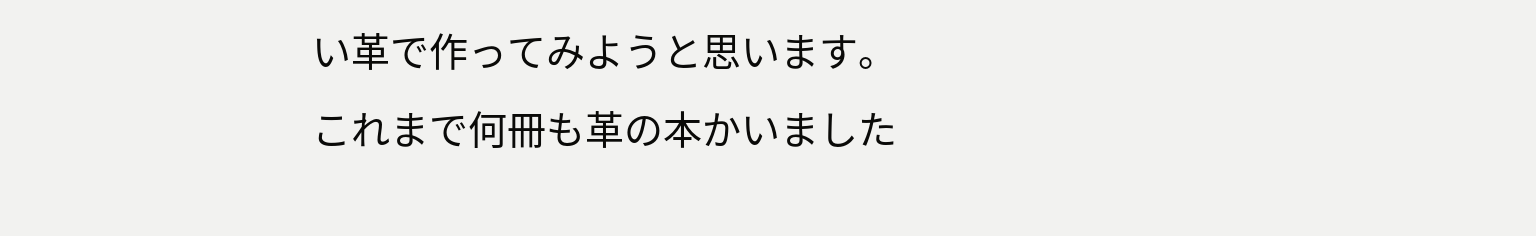い革で作ってみようと思います。
これまで何冊も革の本かいました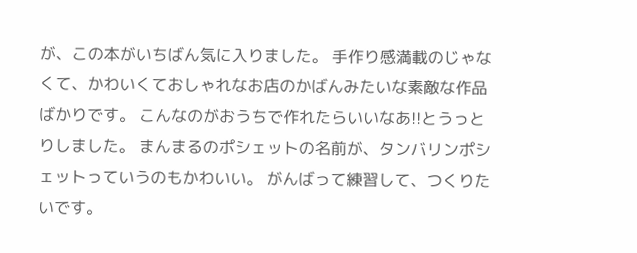が、この本がいちばん気に入りました。 手作り感満載のじゃなくて、かわいくておしゃれなお店のかばんみたいな素敵な作品ばかりです。 こんなのがおうちで作れたらいいなあ!!とうっとりしました。 まんまるのポシェットの名前が、タンバリンポシェットっていうのもかわいい。 がんばって練習して、つくりたいです。